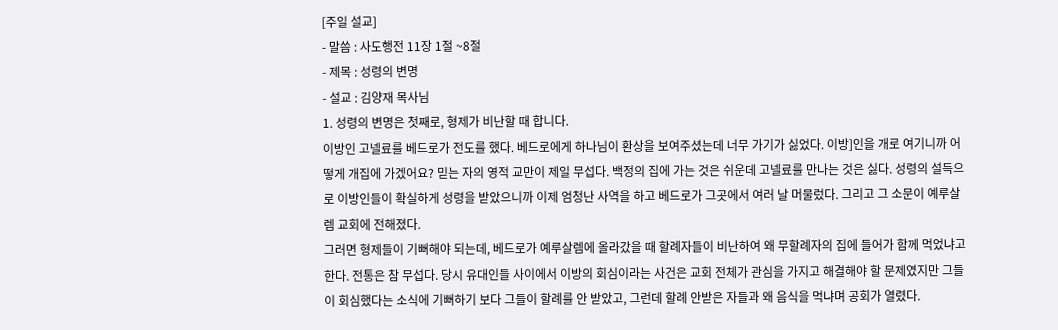[주일 설교]
- 말씀 : 사도행전 11장 1절 ~8절
- 제목 : 성령의 변명
- 설교 : 김양재 목사님
1. 성령의 변명은 첫째로, 형제가 비난할 때 합니다.
이방인 고넬료를 베드로가 전도를 했다. 베드로에게 하나님이 환상을 보여주셨는데 너무 가기가 싫었다. 이방]인을 개로 여기니까 어떻게 개집에 가겠어요? 믿는 자의 영적 교만이 제일 무섭다. 백정의 집에 가는 것은 쉬운데 고넬료를 만나는 것은 싫다. 성령의 설득으로 이방인들이 확실하게 성령을 받았으니까 이제 엄청난 사역을 하고 베드로가 그곳에서 여러 날 머물렀다. 그리고 그 소문이 예루살렘 교회에 전해졌다.
그러면 형제들이 기뻐해야 되는데, 베드로가 예루살렘에 올라갔을 때 할례자들이 비난하여 왜 무할례자의 집에 들어가 함께 먹었냐고 한다. 전통은 참 무섭다. 당시 유대인들 사이에서 이방의 회심이라는 사건은 교회 전체가 관심을 가지고 해결해야 할 문제였지만 그들이 회심했다는 소식에 기뻐하기 보다 그들이 할례를 안 받았고, 그런데 할례 안받은 자들과 왜 음식을 먹냐며 공회가 열렸다.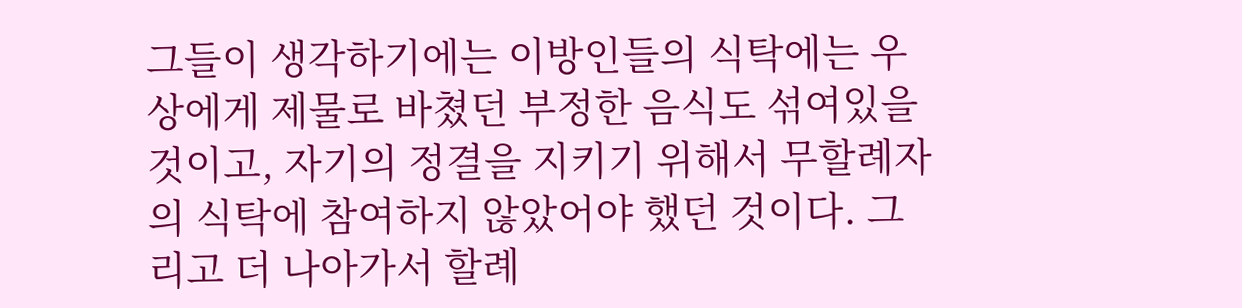그들이 생각하기에는 이방인들의 식탁에는 우상에게 제물로 바쳤던 부정한 음식도 섞여있을 것이고, 자기의 정결을 지키기 위해서 무할례자의 식탁에 참여하지 않았어야 했던 것이다. 그리고 더 나아가서 할례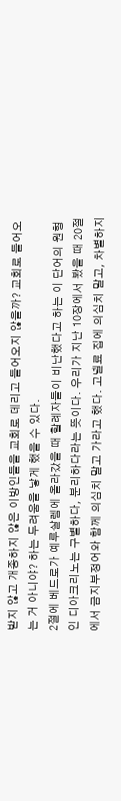받지 않고 개종하지 않은 이방인들을 교회로 데리고 들어오지 않을까? 교회로 들어오는 거 아니야? 하는 두려움을 낳게 했을 수 있다.
2절에 베드로가 예루살렘에 올라갔을 때 할례자들이 비난했다고 하는 이 단어의 원형인 디아크리노는 구별하다, 분리하다라는 뜻이다. 우리가 지난 10장에서 봤을 때 20절에서 금지부정어와 함께 의심치 말고 가라고 했다. 고넬료 집에 의심치 말고, 차별하지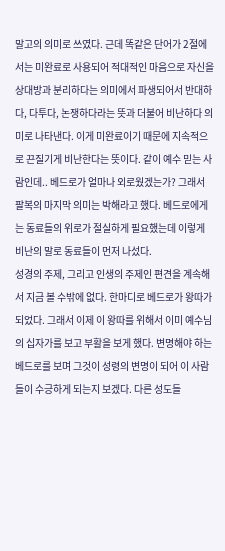말고의 의미로 쓰였다. 근데 똑같은 단어가 2절에서는 미완료로 사용되어 적대적인 마음으로 자신을 상대방과 분리하다는 의미에서 파생되어서 반대하다, 다투다, 논쟁하다라는 뜻과 더불어 비난하다 의미로 나타낸다. 이게 미완료이기 때문에 지속적으로 끈질기게 비난한다는 뜻이다. 같이 예수 믿는 사람인데.. 베드로가 얼마나 외로웠겠는가? 그래서 팔복의 마지막 의미는 박해라고 했다. 베드로에게는 동료들의 위로가 절실하게 필요했는데 이렇게 비난의 말로 동료들이 먼저 나섰다.
성경의 주제, 그리고 인생의 주제인 편견을 계속해서 지금 볼 수밖에 없다. 한마디로 베드로가 왕따가 되었다. 그래서 이제 이 왕따를 위해서 이미 예수님의 십자가를 보고 부활을 보게 했다. 변명해야 하는 베드로를 보며 그것이 성령의 변명이 되어 이 사람들이 수긍하게 되는지 보겠다. 다른 성도들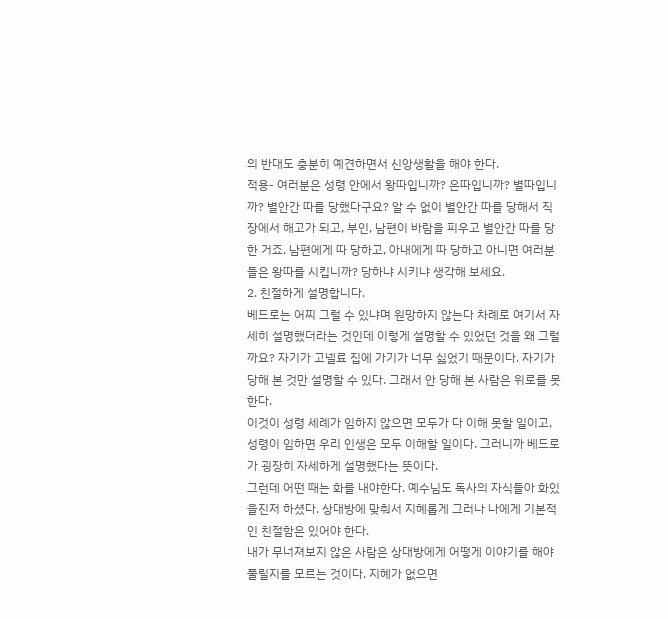의 반대도 충분히 예견하면서 신앙생활을 해야 한다.
적용- 여러분은 성령 안에서 왕따입니까? 은따입니까? 별따입니까? 별안간 따를 당했다구요? 알 수 없이 별안간 따를 당해서 직장에서 해고가 되고, 부인, 남편이 바람을 피우고 별안간 따를 당한 거죠. 남편에게 따 당하고, 아내에게 따 당하고 아니면 여러분들은 왕따를 시킵니까? 당하냐 시키냐 생각해 보세요.
2. 친절하게 설명합니다.
베드로는 어찌 그럴 수 있냐며 원망하지 않는다 차례로 여기서 자세히 설명했더라는 것인데 이렇게 설명할 수 있었던 것을 왜 그럴까요? 자기가 고넬료 집에 가기가 너무 싫었기 때문이다. 자기가 당해 본 것만 설명할 수 있다. 그래서 안 당해 본 사람은 위로를 못한다.
이것이 성령 세례가 임하지 않으면 모두가 다 이해 못할 일이고, 성령이 임하면 우리 인생은 모두 이해할 일이다. 그러니까 베드로가 굉장히 자세하게 설명했다는 뜻이다.
그런데 어떤 때는 화를 내야한다. 예수님도 독사의 자식들아 화있을진저 하셨다. 상대방에 맞춰서 지혜롭게 그러나 나에게 기본적인 친절함은 있어야 한다.
내가 무너져보지 않은 사람은 상대방에게 어떻게 이야기를 해야 풀릴지를 모르는 것이다. 지혜가 없으면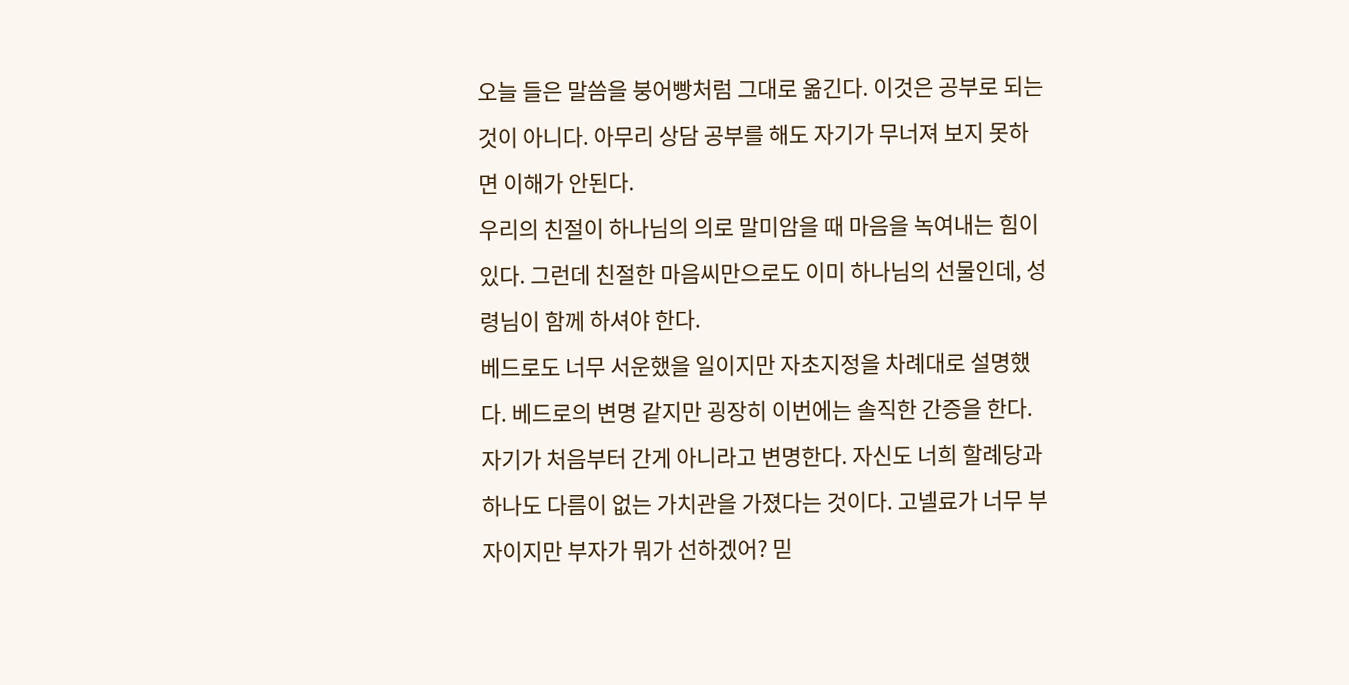오늘 들은 말씀을 붕어빵처럼 그대로 옮긴다. 이것은 공부로 되는 것이 아니다. 아무리 상담 공부를 해도 자기가 무너져 보지 못하면 이해가 안된다.
우리의 친절이 하나님의 의로 말미암을 때 마음을 녹여내는 힘이 있다. 그런데 친절한 마음씨만으로도 이미 하나님의 선물인데, 성령님이 함께 하셔야 한다.
베드로도 너무 서운했을 일이지만 자초지정을 차례대로 설명했다. 베드로의 변명 같지만 굉장히 이번에는 솔직한 간증을 한다. 자기가 처음부터 간게 아니라고 변명한다. 자신도 너희 할례당과 하나도 다름이 없는 가치관을 가졌다는 것이다. 고넬료가 너무 부자이지만 부자가 뭐가 선하겠어? 믿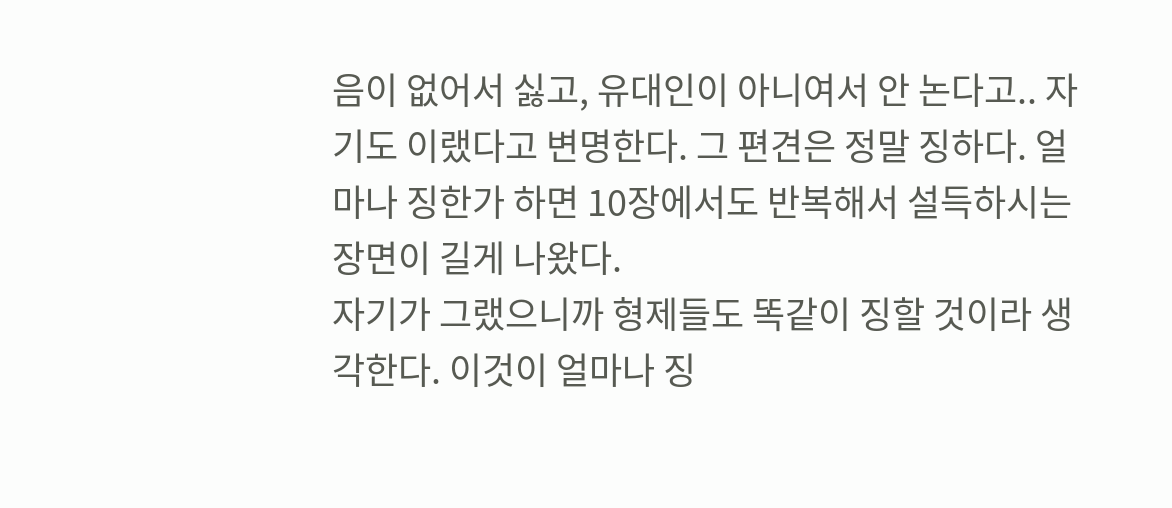음이 없어서 싫고, 유대인이 아니여서 안 논다고.. 자기도 이랬다고 변명한다. 그 편견은 정말 징하다. 얼마나 징한가 하면 10장에서도 반복해서 설득하시는 장면이 길게 나왔다.
자기가 그랬으니까 형제들도 똑같이 징할 것이라 생각한다. 이것이 얼마나 징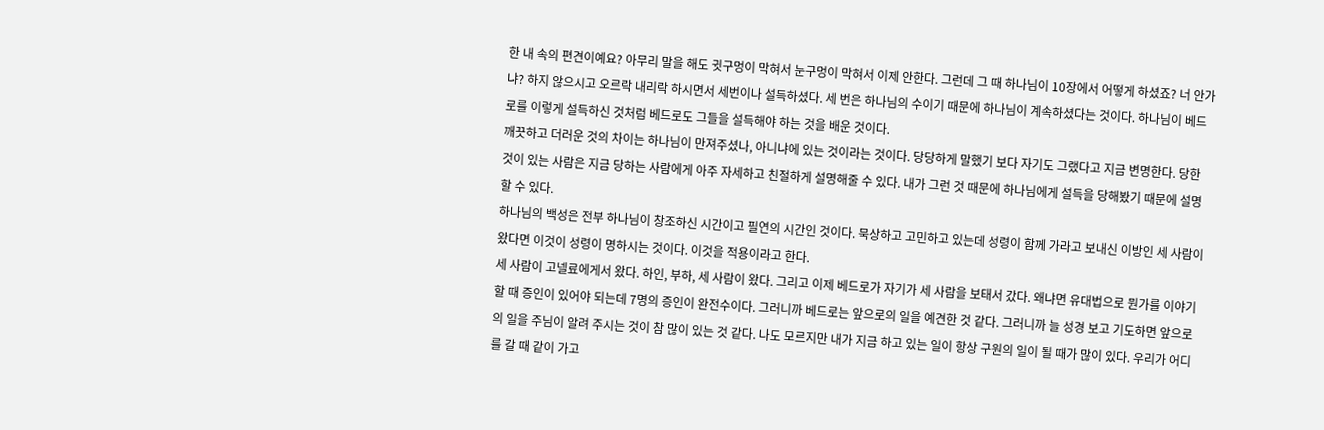한 내 속의 편견이예요? 아무리 말을 해도 귓구멍이 막혀서 눈구멍이 막혀서 이제 안한다. 그런데 그 때 하나님이 10장에서 어떻게 하셨죠? 너 안가냐? 하지 않으시고 오르락 내리락 하시면서 세번이나 설득하셨다. 세 번은 하나님의 수이기 때문에 하나님이 계속하셨다는 것이다. 하나님이 베드로를 이렇게 설득하신 것처럼 베드로도 그들을 설득해야 하는 것을 배운 것이다.
깨끗하고 더러운 것의 차이는 하나님이 만져주셨나, 아니냐에 있는 것이라는 것이다. 당당하게 말했기 보다 자기도 그랬다고 지금 변명한다. 당한 것이 있는 사람은 지금 당하는 사람에게 아주 자세하고 친절하게 설명해줄 수 있다. 내가 그런 것 때문에 하나님에게 설득을 당해봤기 때문에 설명할 수 있다.
하나님의 백성은 전부 하나님이 창조하신 시간이고 필연의 시간인 것이다. 묵상하고 고민하고 있는데 성령이 함께 가라고 보내신 이방인 세 사람이 왔다면 이것이 성령이 명하시는 것이다. 이것을 적용이라고 한다.
세 사람이 고넬료에게서 왔다. 하인, 부하, 세 사람이 왔다. 그리고 이제 베드로가 자기가 세 사람을 보태서 갔다. 왜냐면 유대법으로 뭔가를 이야기 할 때 증인이 있어야 되는데 7명의 증인이 완전수이다. 그러니까 베드로는 앞으로의 일을 예견한 것 같다. 그러니까 늘 성경 보고 기도하면 앞으로의 일을 주님이 알려 주시는 것이 참 많이 있는 것 같다. 나도 모르지만 내가 지금 하고 있는 일이 항상 구원의 일이 될 때가 많이 있다. 우리가 어디를 갈 때 같이 가고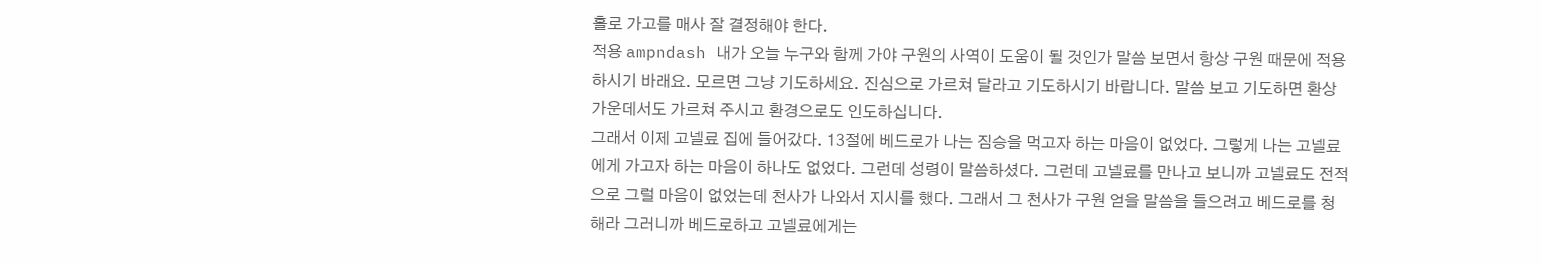홀로 가고를 매사 잘 결정해야 한다.
적용 ampndash 내가 오늘 누구와 함께 가야 구원의 사역이 도움이 될 것인가 말씀 보면서 항상 구원 때문에 적용하시기 바래요. 모르면 그냥 기도하세요. 진심으로 가르쳐 달라고 기도하시기 바랍니다. 말씀 보고 기도하면 환상 가운데서도 가르쳐 주시고 환경으로도 인도하십니다.
그래서 이제 고넬료 집에 들어갔다. 13절에 베드로가 나는 짐승을 먹고자 하는 마음이 없었다. 그렇게 나는 고넬료에게 가고자 하는 마음이 하나도 없었다. 그런데 성령이 말씀하셨다. 그런데 고넬료를 만나고 보니까 고넬료도 전적으로 그럴 마음이 없었는데 천사가 나와서 지시를 했다. 그래서 그 천사가 구원 얻을 말씀을 들으려고 베드로를 청해라 그러니까 베드로하고 고넬료에게는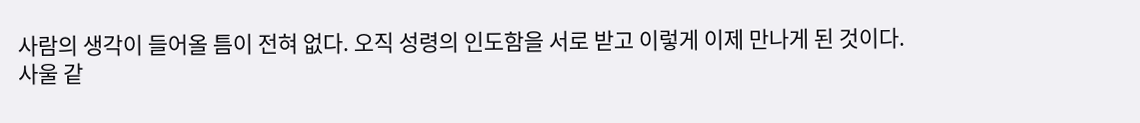사람의 생각이 들어올 틈이 전혀 없다. 오직 성령의 인도함을 서로 받고 이렇게 이제 만나게 된 것이다.
사울 같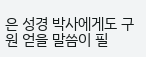은 성경 박사에게도 구원 얻을 말씀이 필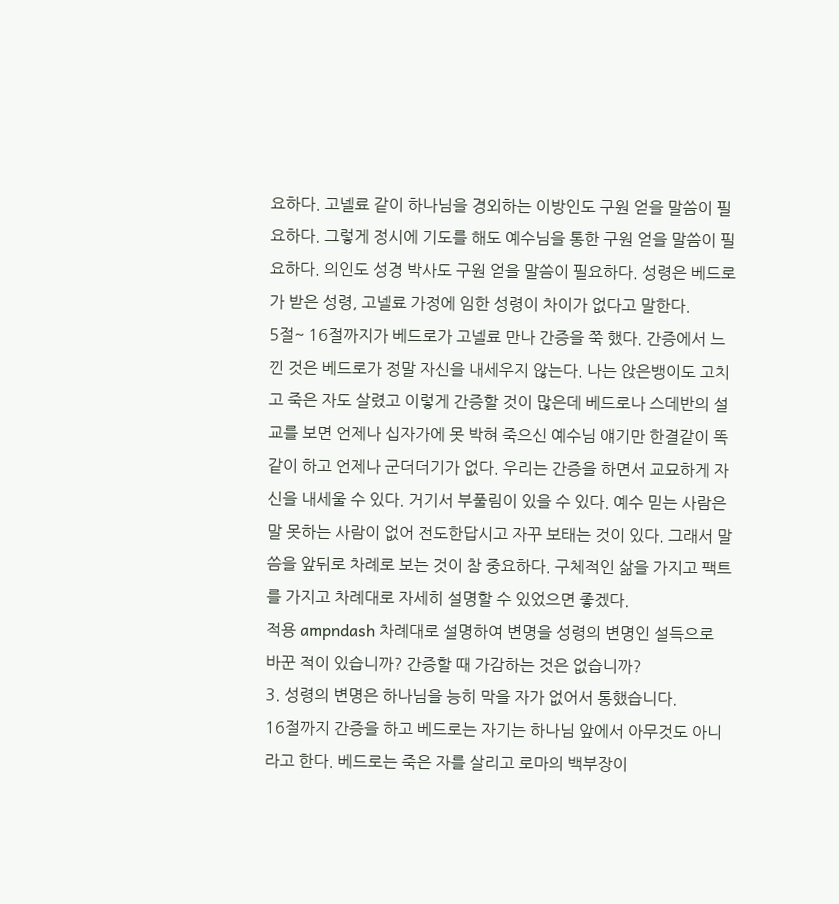요하다. 고넬료 같이 하나님을 경외하는 이방인도 구원 얻을 말씀이 필요하다. 그렇게 정시에 기도를 해도 예수님을 통한 구원 얻을 말씀이 필요하다. 의인도 성경 박사도 구원 얻을 말씀이 필요하다. 성령은 베드로가 받은 성령, 고넬료 가정에 임한 성령이 차이가 없다고 말한다.
5절~ 16절까지가 베드로가 고넬료 만나 간증을 쭉 했다. 간증에서 느낀 것은 베드로가 정말 자신을 내세우지 않는다. 나는 앉은뱅이도 고치고 죽은 자도 살렸고 이렇게 간증할 것이 많은데 베드로나 스데반의 설교를 보면 언제나 십자가에 못 박혀 죽으신 예수님 얘기만 한결같이 똑같이 하고 언제나 군더더기가 없다. 우리는 간증을 하면서 교묘하게 자신을 내세울 수 있다. 거기서 부풀림이 있을 수 있다. 예수 믿는 사람은 말 못하는 사람이 없어 전도한답시고 자꾸 보태는 것이 있다. 그래서 말씀을 앞뒤로 차례로 보는 것이 참 중요하다. 구체적인 삶을 가지고 팩트를 가지고 차례대로 자세히 설명할 수 있었으면 좋겠다.
적용 ampndash 차례대로 설명하여 변명을 성령의 변명인 설득으로 바꾼 적이 있습니까? 간증할 때 가감하는 것은 없습니까?
3. 성령의 변명은 하나님을 능히 막을 자가 없어서 통했습니다.
16절까지 간증을 하고 베드로는 자기는 하나님 앞에서 아무것도 아니라고 한다. 베드로는 죽은 자를 살리고 로마의 백부장이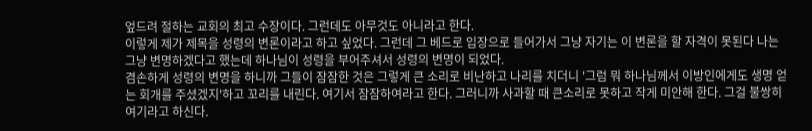엎드려 절하는 교회의 최고 수장이다. 그런데도 아무것도 아니라고 한다.
이렇게 제가 제목을 성령의 변론이라고 하고 싶었다. 그런데 그 베드로 입장으로 들어가서 그냥 자기는 이 변론을 할 자격이 못된다 나는 그냥 변명하겠다고 했는데 하나님이 성령을 부어주셔서 성령의 변명이 되었다.
겸손하게 성령의 변명을 하니까 그들이 잠잠한 것은 그렇게 큰 소리로 비난하고 나리를 치더니 '그럼 뭐 하나님께서 이방인에게도 생명 얻는 회개를 주셨겠지'하고 꼬리를 내린다. 여기서 잠잠하여라고 한다. 그러니까 사과할 때 큰소리로 못하고 작게 미안해 한다. 그걸 불쌍히 여기라고 하신다.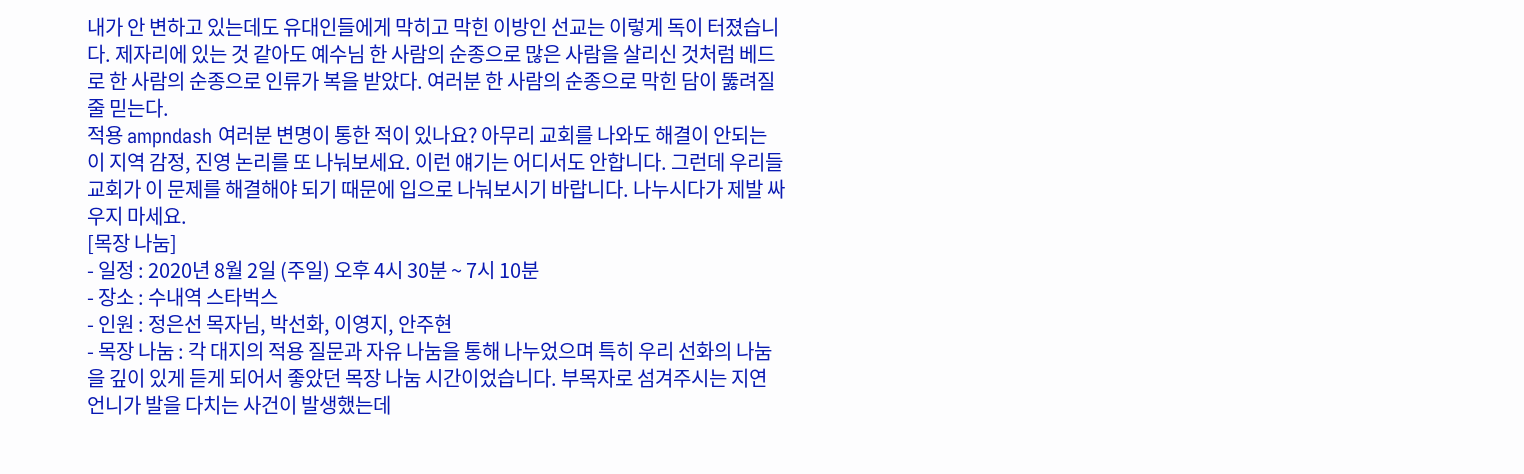내가 안 변하고 있는데도 유대인들에게 막히고 막힌 이방인 선교는 이렇게 독이 터졌습니다. 제자리에 있는 것 같아도 예수님 한 사람의 순종으로 많은 사람을 살리신 것처럼 베드로 한 사람의 순종으로 인류가 복을 받았다. 여러분 한 사람의 순종으로 막힌 담이 뚫려질 줄 믿는다.
적용 ampndash 여러분 변명이 통한 적이 있나요? 아무리 교회를 나와도 해결이 안되는 이 지역 감정, 진영 논리를 또 나눠보세요. 이런 얘기는 어디서도 안합니다. 그런데 우리들 교회가 이 문제를 해결해야 되기 때문에 입으로 나눠보시기 바랍니다. 나누시다가 제발 싸우지 마세요.
[목장 나눔]
- 일정 : 2020년 8월 2일 (주일) 오후 4시 30분 ~ 7시 10분
- 장소 : 수내역 스타벅스
- 인원 : 정은선 목자님, 박선화, 이영지, 안주현
- 목장 나눔 : 각 대지의 적용 질문과 자유 나눔을 통해 나누었으며 특히 우리 선화의 나눔을 깊이 있게 듣게 되어서 좋았던 목장 나눔 시간이었습니다. 부목자로 섬겨주시는 지연 언니가 발을 다치는 사건이 발생했는데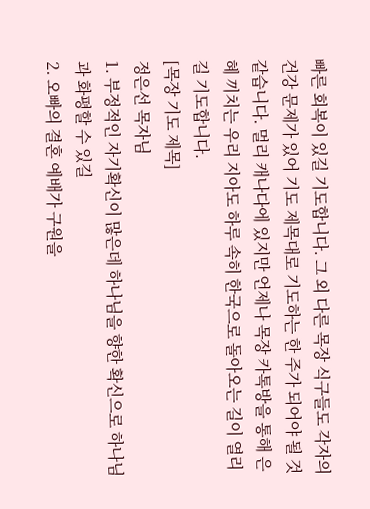빠른 회복이 있길 기도합니다. 그 외 다른 목장 식구들도 각자의 건강 문제가 있어 기도 제목대로 기도하는 한 주가 되어야 될 것 같습니다. 멀리 캐나다에 있지만 언제나 목장 카톡방을 통해 은혜 끼치는 우리 지아도 하루 속히 한국으로 돌아오는 길이 열리길 기도합니다.
[목장 기도 제목]
정은선 목자님
1. 부정적인 자기확신이 많은데 하나님을 향한 확신으로 하나님과 화평할 수 있길
2. 오빠의 결혼 예배가 구원을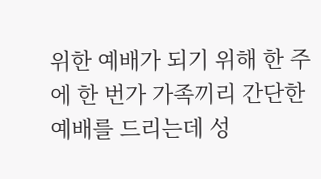위한 예배가 되기 위해 한 주에 한 번가 가족끼리 간단한 예배를 드리는데 성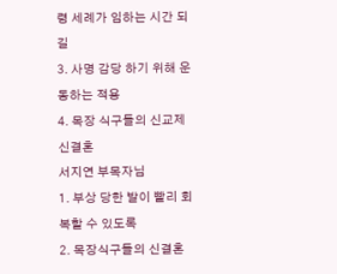령 세례가 임하는 시간 되길
3. 사명 감당 하기 위해 운동하는 적용
4. 목장 식구들의 신교제 신결혼
서지연 부목자님
1. 부상 당한 발이 빨리 회복할 수 있도록
2. 목장식구들의 신결혼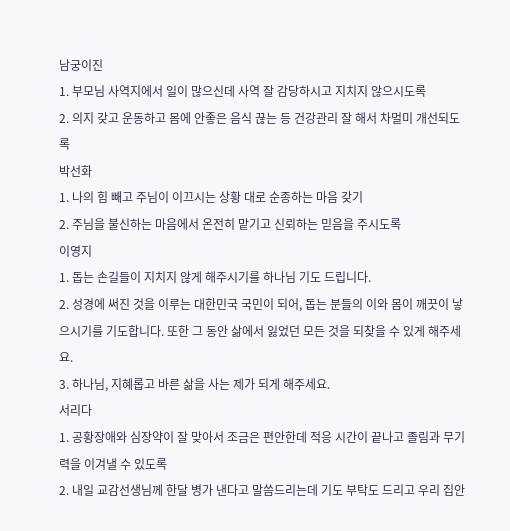남궁이진
1. 부모님 사역지에서 일이 많으신데 사역 잘 감당하시고 지치지 않으시도록
2. 의지 갖고 운동하고 몸에 안좋은 음식 끊는 등 건강관리 잘 해서 차멀미 개선되도록
박선화
1. 나의 힘 빼고 주님이 이끄시는 상황 대로 순종하는 마음 갖기
2. 주님을 불신하는 마음에서 온전히 맡기고 신뢰하는 믿음을 주시도록
이영지
1. 돕는 손길들이 지치지 않게 해주시기를 하나님 기도 드립니다.
2. 성경에 써진 것을 이루는 대한민국 국민이 되어, 돕는 분들의 이와 몸이 깨끗이 낳으시기를 기도합니다. 또한 그 동안 삶에서 잃었던 모든 것을 되찾을 수 있게 해주세요.
3. 하나님, 지혜롭고 바른 삶을 사는 제가 되게 해주세요.
서리다
1. 공황장애와 심장약이 잘 맞아서 조금은 편안한데 적응 시간이 끝나고 졸림과 무기력을 이겨낼 수 있도록
2. 내일 교감선생님께 한달 병가 낸다고 말씀드리는데 기도 부탁도 드리고 우리 집안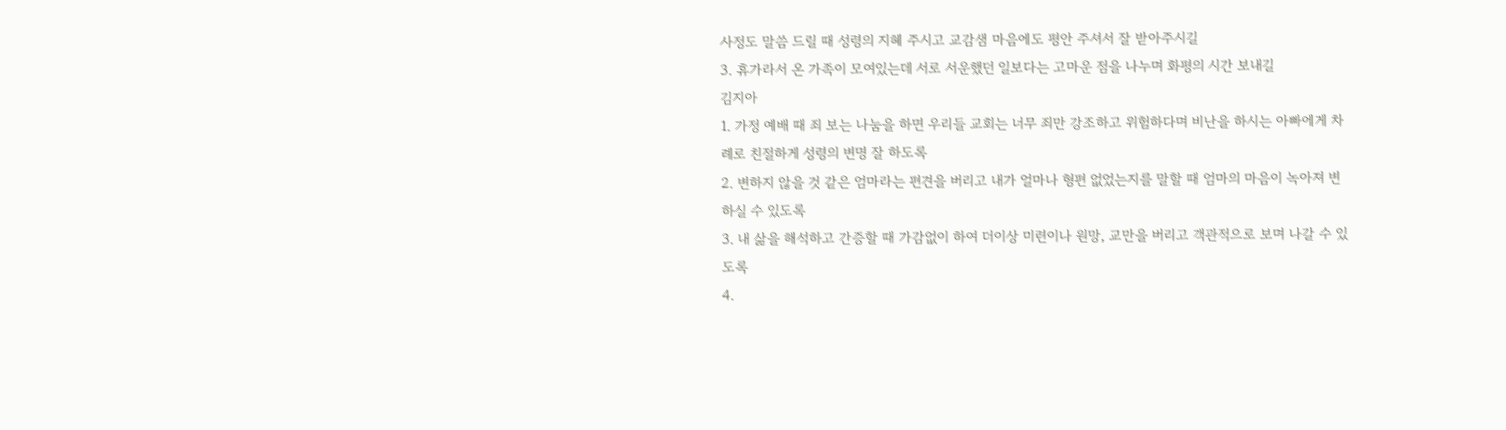사정도 말씀 드릴 때 성령의 지혜 주시고 교감샘 마음에도 평안 주셔서 잘 받아주시길
3. 휴가라서 온 가족이 모여있는데 서로 서운했던 일보다는 고마운 점을 나누며 화평의 시간 보내길
김지아
1. 가정 예배 때 죄 보는 나눔을 하면 우리들 교회는 너무 죄만 강조하고 위험하다며 비난을 하시는 아빠에게 차례로 친절하게 성령의 변명 잘 하도록
2. 변하지 않을 것 같은 엄마라는 편견을 버리고 내가 얼마나 형편 없었는지를 말할 때 엄마의 마음이 녹아져 변하실 수 있도록
3. 내 삶을 해석하고 간증할 때 가감없이 하여 더이상 미련이나 원망, 교만을 버리고 객관적으로 보며 나갈 수 있도록
4.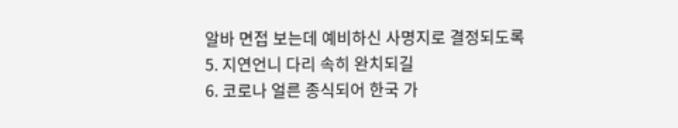알바 면접 보는데 예비하신 사명지로 결정되도록
5. 지연언니 다리 속히 완치되길
6. 코로나 얼른 종식되어 한국 가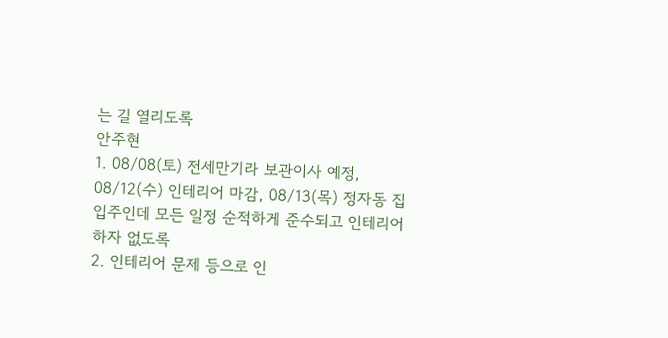는 길 열리도록
안주현
1. 08/08(토) 전세만기라 보관이사 예정, 08/12(수) 인테리어 마감, 08/13(목) 정자동 집 입주인데 모든 일정 순적하게 준수되고 인테리어 하자 없도록
2. 인테리어 문제 등으로 인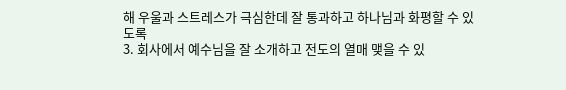해 우울과 스트레스가 극심한데 잘 통과하고 하나님과 화평할 수 있도록
3. 회사에서 예수님을 잘 소개하고 전도의 열매 맺을 수 있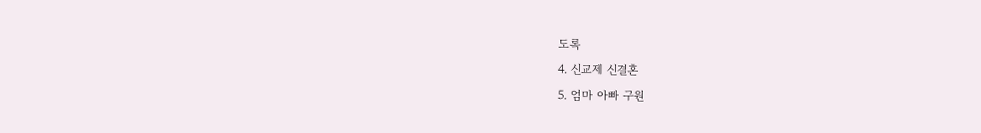도록
4. 신교제 신결혼
5. 엄마 아빠 구원